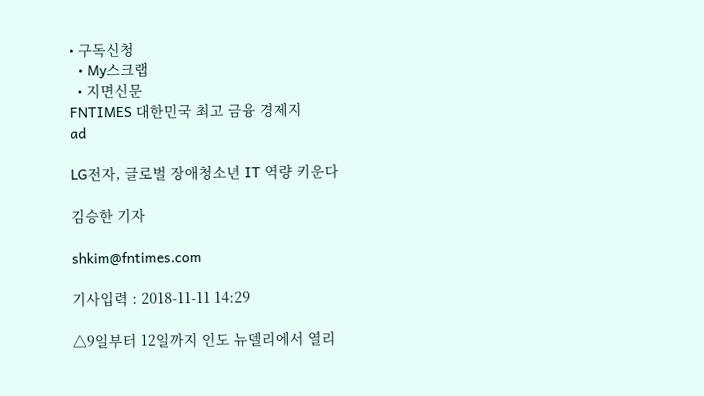• 구독신청
  • My스크랩
  • 지면신문
FNTIMES 대한민국 최고 금융 경제지
ad

LG전자, 글로벌 장애청소년 IT 역량 키운다

김승한 기자

shkim@fntimes.com

기사입력 : 2018-11-11 14:29

△9일부터 12일까지 인도 뉴델리에서 열리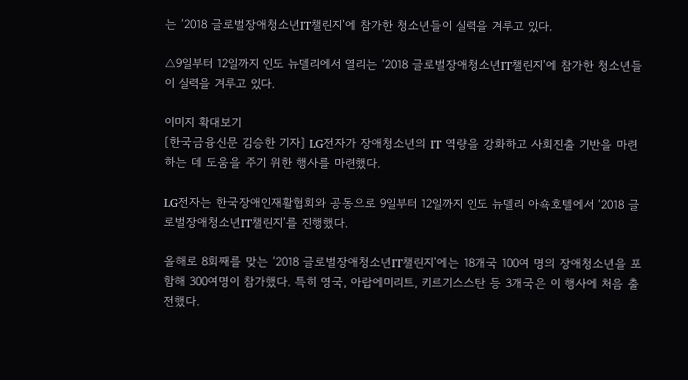는 ‘2018 글로벌장애청소년IT챌린지’에 참가한 청소년들이 실력을 겨루고 있다.

△9일부터 12일까지 인도 뉴델리에서 열리는 ‘2018 글로벌장애청소년IT챌린지’에 참가한 청소년들이 실력을 겨루고 있다.

이미지 확대보기
[한국금융신문 김승한 기자] LG전자가 장애청소년의 IT 역량을 강화하고 사회진출 기반을 마련하는 데 도움을 주기 위한 행사를 마련했다.

LG전자는 한국장애인재활협회와 공동으로 9일부터 12일까지 인도 뉴델리 아쇽호텔에서 ‘2018 글로벌장애청소년IT챌린지’를 진행했다.

올해로 8회째를 맞는 ‘2018 글로벌장애청소년IT챌린지’에는 18개국 100여 명의 장애청소년을 포함해 300여명이 참가했다. 특히 영국, 아랍에미리트, 키르기스스탄 등 3개국은 이 행사에 처음 출전했다.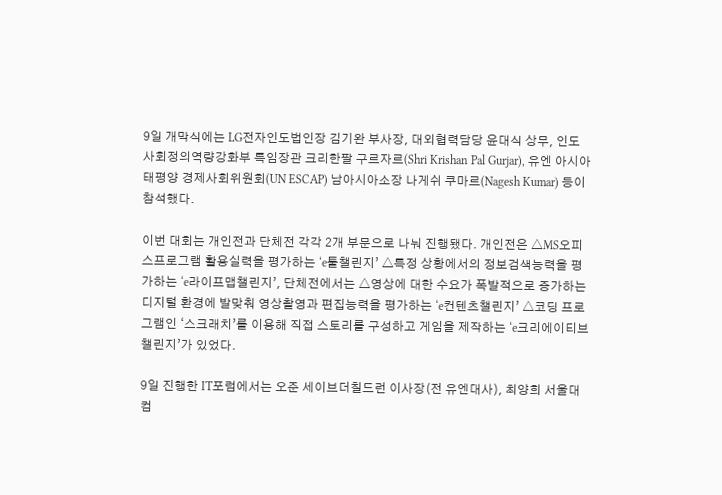9일 개막식에는 LG전자인도법인장 김기완 부사장, 대외협력담당 윤대식 상무, 인도 사회정의역량강화부 특임장관 크리한팔 구르자르(Shri Krishan Pal Gurjar), 유엔 아시아태평양 경제사회위원회(UN ESCAP) 남아시아소장 나게쉬 쿠마르(Nagesh Kumar) 등이 참석했다.

이번 대회는 개인전과 단체전 각각 2개 부문으로 나눠 진행됐다. 개인전은 △MS오피스프로그램 활용실력을 평가하는 ‘e툴챌린지’ △특정 상황에서의 정보검색능력을 평가하는 ‘e라이프맵챌린지’, 단체전에서는 △영상에 대한 수요가 폭발적으로 증가하는 디지털 환경에 발맞춰 영상촬영과 편집능력을 평가하는 ‘e컨텐츠챌린지’ △코딩 프로그램인 ‘스크래치’를 이용해 직접 스토리를 구성하고 게임을 제작하는 ‘e크리에이티브챌린지’가 있었다.

9일 진행한 IT포럼에서는 오준 세이브더칠드런 이사장(전 유엔대사), 최양희 서울대 컴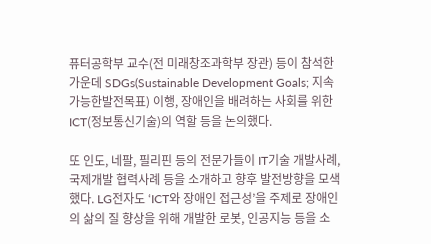퓨터공학부 교수(전 미래창조과학부 장관) 등이 참석한 가운데 SDGs(Sustainable Development Goals; 지속가능한발전목표) 이행, 장애인을 배려하는 사회를 위한 ICT(정보통신기술)의 역할 등을 논의했다.

또 인도, 네팔, 필리핀 등의 전문가들이 IT기술 개발사례, 국제개발 협력사례 등을 소개하고 향후 발전방향을 모색했다. LG전자도 ‘ICT와 장애인 접근성’을 주제로 장애인의 삶의 질 향상을 위해 개발한 로봇, 인공지능 등을 소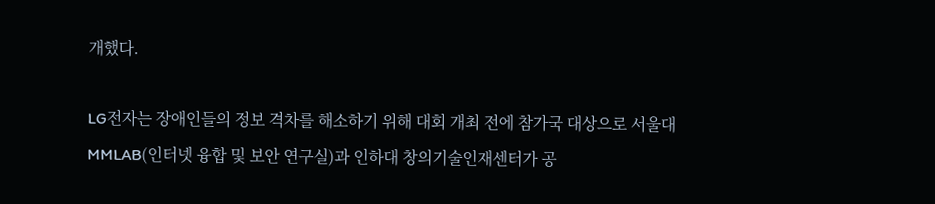개했다.

LG전자는 장애인들의 정보 격차를 해소하기 위해 대회 개최 전에 참가국 대상으로 서울대 MMLAB(인터넷 융합 및 보안 연구실)과 인하대 창의기술인재센터가 공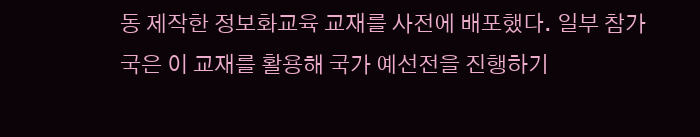동 제작한 정보화교육 교재를 사전에 배포했다. 일부 참가국은 이 교재를 활용해 국가 예선전을 진행하기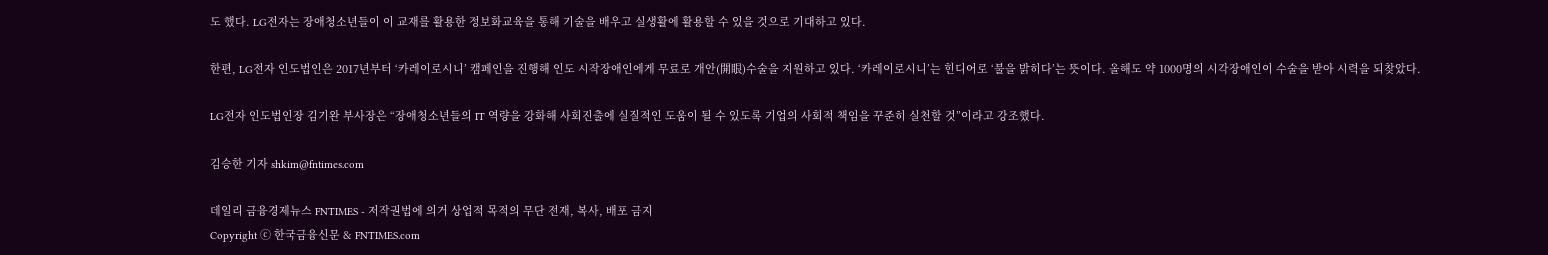도 했다. LG전자는 장애청소년들이 이 교재를 활용한 정보화교육을 통해 기술을 배우고 실생활에 활용할 수 있을 것으로 기대하고 있다.

한편, LG전자 인도법인은 2017년부터 ‘카레이로시니’ 캠페인을 진행해 인도 시작장애인에게 무료로 개안(開眼)수술을 지원하고 있다. ‘카레이로시니’는 힌디어로 ‘불을 밝히다’는 뜻이다. 올해도 약 1000명의 시각장애인이 수술을 받아 시력을 되찾았다.

LG전자 인도법인장 김기완 부사장은 “장애청소년들의 IT 역량을 강화해 사회진출에 실질적인 도움이 될 수 있도록 기업의 사회적 책임을 꾸준히 실천할 것”이라고 강조했다.

김승한 기자 shkim@fntimes.com

데일리 금융경제뉴스 FNTIMES - 저작권법에 의거 상업적 목적의 무단 전재, 복사, 배포 금지
Copyright ⓒ 한국금융신문 & FNTIMES.com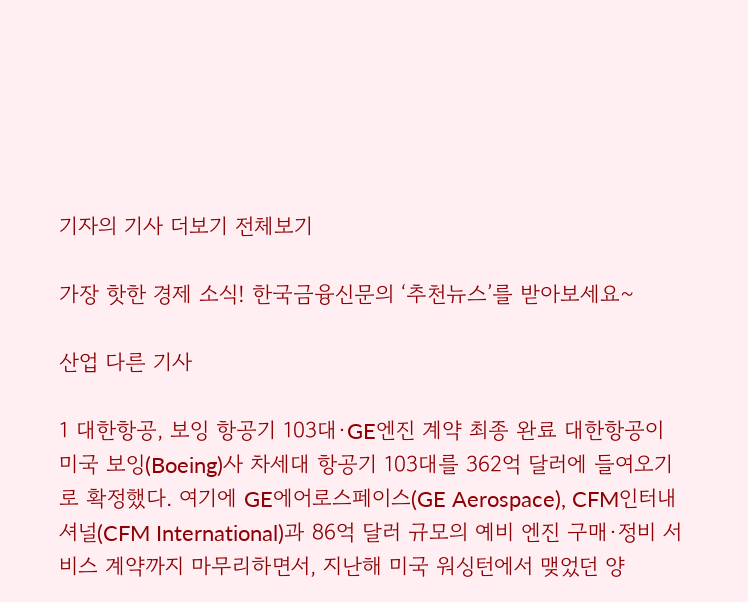기자의 기사 더보기 전체보기

가장 핫한 경제 소식! 한국금융신문의 ‘추천뉴스’를 받아보세요~

산업 다른 기사

1 대한항공, 보잉 항공기 103대·GE엔진 계약 최종 완료 대한항공이 미국 보잉(Boeing)사 차세대 항공기 103대를 362억 달러에 들여오기로 확정했다. 여기에 GE에어로스페이스(GE Aerospace), CFM인터내셔널(CFM International)과 86억 달러 규모의 예비 엔진 구매·정비 서비스 계약까지 마무리하면서, 지난해 미국 워싱턴에서 맺었던 양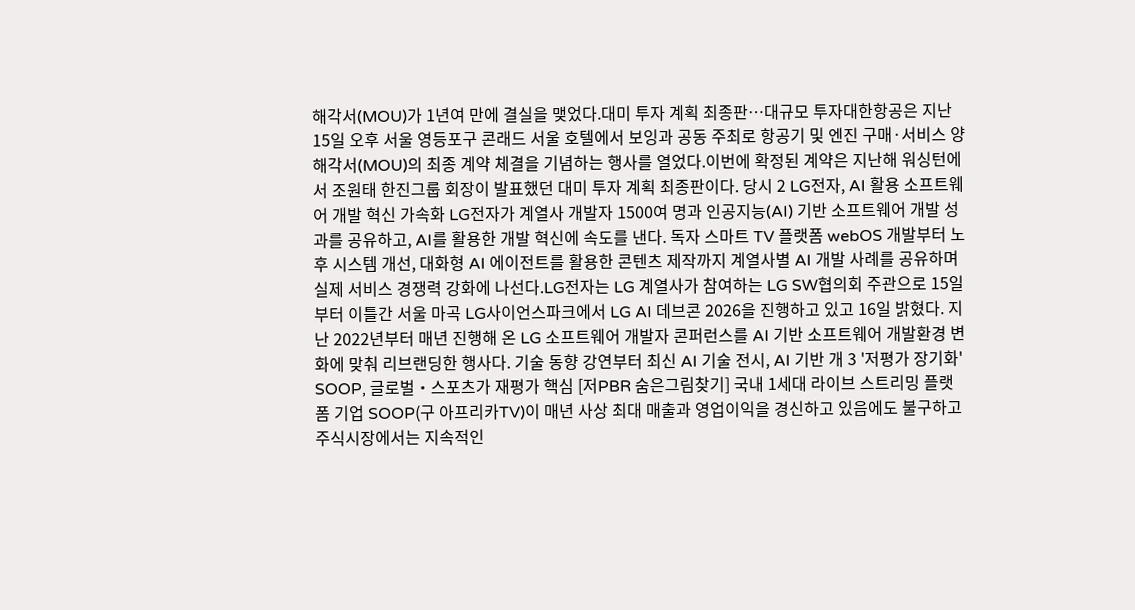해각서(MOU)가 1년여 만에 결실을 맺었다.대미 투자 계획 최종판…대규모 투자대한항공은 지난 15일 오후 서울 영등포구 콘래드 서울 호텔에서 보잉과 공동 주최로 항공기 및 엔진 구매·서비스 양해각서(MOU)의 최종 계약 체결을 기념하는 행사를 열었다.이번에 확정된 계약은 지난해 워싱턴에서 조원태 한진그룹 회장이 발표했던 대미 투자 계획 최종판이다. 당시 2 LG전자, AI 활용 소프트웨어 개발 혁신 가속화 LG전자가 계열사 개발자 1500여 명과 인공지능(AI) 기반 소프트웨어 개발 성과를 공유하고, AI를 활용한 개발 혁신에 속도를 낸다. 독자 스마트 TV 플랫폼 webOS 개발부터 노후 시스템 개선, 대화형 AI 에이전트를 활용한 콘텐츠 제작까지 계열사별 AI 개발 사례를 공유하며 실제 서비스 경쟁력 강화에 나선다.LG전자는 LG 계열사가 참여하는 LG SW협의회 주관으로 15일부터 이틀간 서울 마곡 LG사이언스파크에서 LG AI 데브콘 2026을 진행하고 있고 16일 밝혔다. 지난 2022년부터 매년 진행해 온 LG 소프트웨어 개발자 콘퍼런스를 AI 기반 소프트웨어 개발환경 변화에 맞춰 리브랜딩한 행사다. 기술 동향 강연부터 최신 AI 기술 전시, AI 기반 개 3 '저평가 장기화' SOOP, 글로벌‧스포츠가 재평가 핵심 [저PBR 숨은그림찾기] 국내 1세대 라이브 스트리밍 플랫폼 기업 SOOP(구 아프리카TV)이 매년 사상 최대 매출과 영업이익을 경신하고 있음에도 불구하고 주식시장에서는 지속적인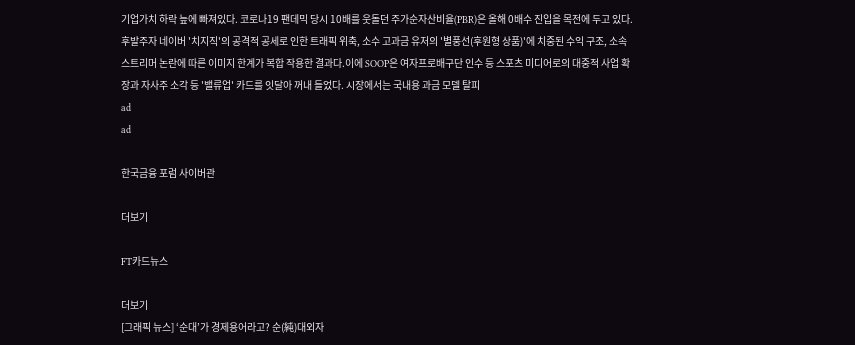기업가치 하락 늪에 빠져있다. 코로나19 팬데믹 당시 10배를 웃돌던 주가순자산비율(PBR)은 올해 0배수 진입을 목전에 두고 있다.후발주자 네이버 '치지직'의 공격적 공세로 인한 트래픽 위축, 소수 고과금 유저의 '별풍선(후원형 상품)'에 치중된 수익 구조, 소속 스트리머 논란에 따른 이미지 한계가 복합 작용한 결과다.이에 SOOP은 여자프로배구단 인수 등 스포츠 미디어로의 대중적 사업 확장과 자사주 소각 등 '밸류업' 카드를 잇달아 꺼내 들었다. 시장에서는 국내용 과금 모델 탈피
ad
ad

한국금융 포럼 사이버관

더보기

FT카드뉴스

더보기
[그래픽 뉴스] ‘순대’가 경제용어라고? 순(純)대외자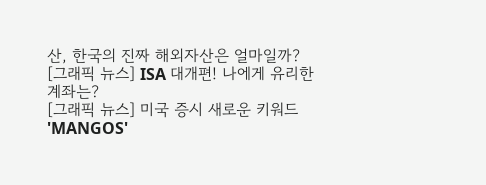산, 한국의 진짜 해외자산은 얼마일까?
[그래픽 뉴스] ISA 대개편! 나에게 유리한 계좌는?
[그래픽 뉴스] 미국 증시 새로운 키워드 'MANGOS'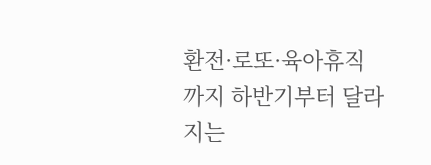환전·로또·육아휴직까지 하반기부터 달라지는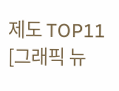제도 TOP11
[그래픽 뉴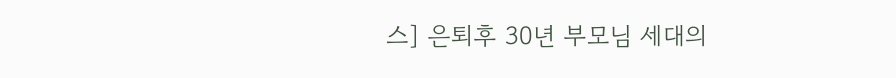스] 은퇴후 30년 부모님 세대의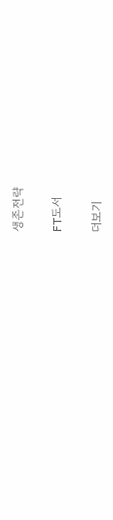생존전략

FT도서

더보기